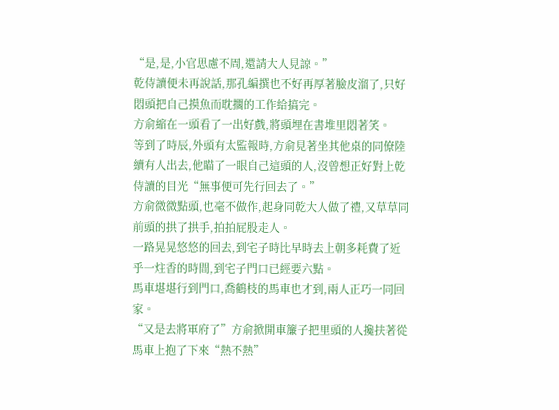“是,是,小官思慮不周,還請大人見諒。”
乾侍讀便未再說話,那孔編撰也不好再厚著臉皮溜了,只好悶頭把自己摸魚而耽擱的工作給搞完。
方俞縮在一頭看了一出好戲,將頭埋在書堆里悶著笑。
等到了時辰,外頭有太監報時,方俞見著坐其他桌的同僚陸續有人出去,他瞄了一眼自己這頭的人,沒曾想正好對上乾侍讀的目光“無事便可先行回去了。”
方俞微微點頭,也毫不做作,起身同乾大人做了禮,又草草同前頭的拱了拱手,拍拍屁股走人。
一路晃晃悠悠的回去,到宅子時比早時去上朝多耗費了近乎一炷香的時間,到宅子門口已經要六點。
馬車堪堪行到門口,喬鶴枝的馬車也才到,兩人正巧一同回家。
“又是去將軍府了”方俞掀開車簾子把里頭的人攙扶著從馬車上抱了下來“熱不熱”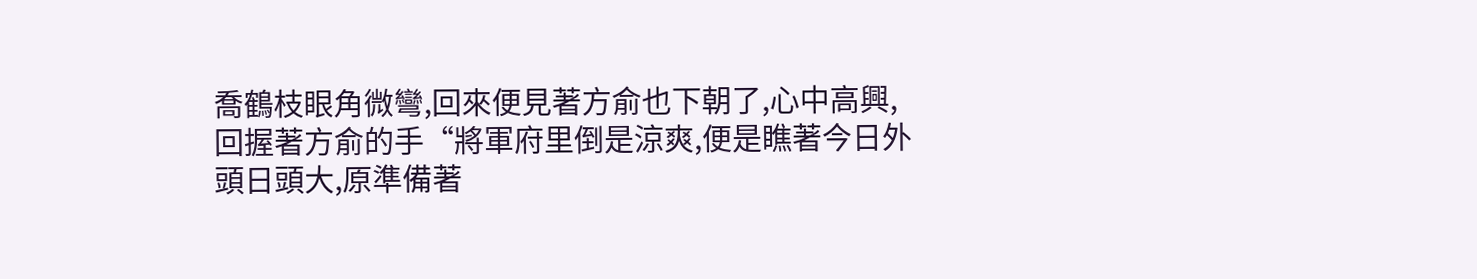喬鶴枝眼角微彎,回來便見著方俞也下朝了,心中高興,回握著方俞的手“將軍府里倒是涼爽,便是瞧著今日外頭日頭大,原準備著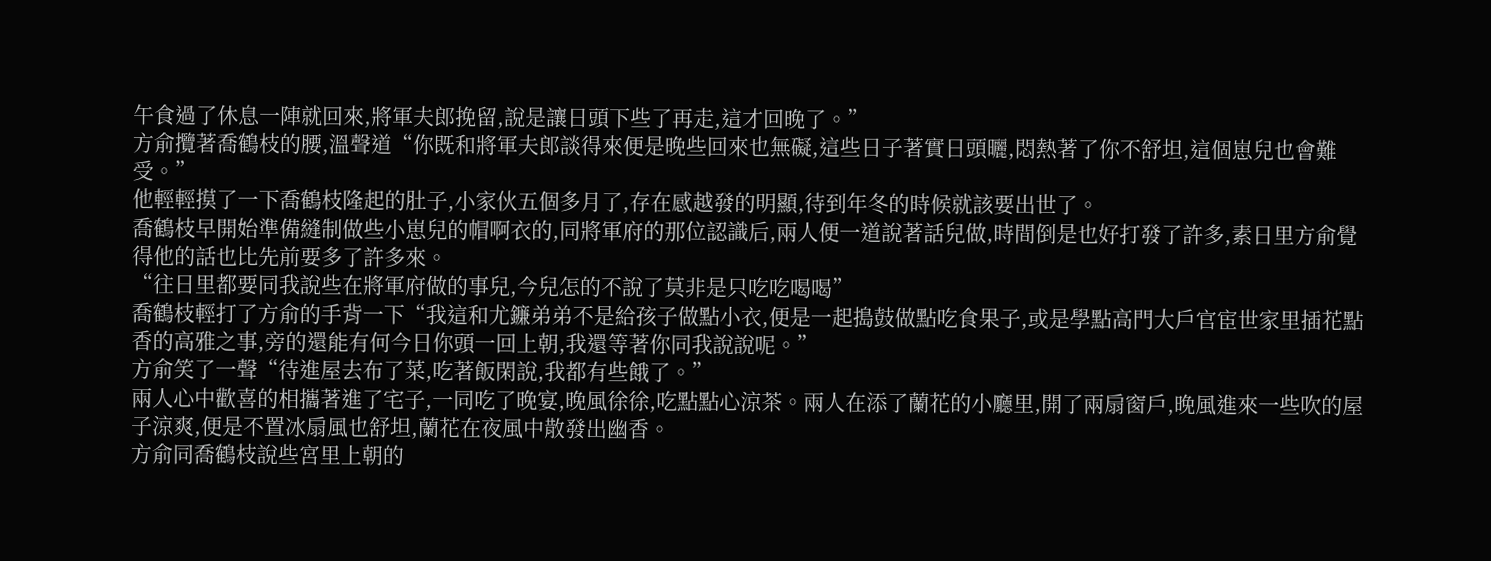午食過了休息一陣就回來,將軍夫郎挽留,說是讓日頭下些了再走,這才回晚了。”
方俞攬著喬鶴枝的腰,溫聲道“你既和將軍夫郎談得來便是晚些回來也無礙,這些日子著實日頭曬,悶熱著了你不舒坦,這個崽兒也會難受。”
他輕輕摸了一下喬鶴枝隆起的肚子,小家伙五個多月了,存在感越發的明顯,待到年冬的時候就該要出世了。
喬鶴枝早開始準備縫制做些小崽兒的帽啊衣的,同將軍府的那位認識后,兩人便一道說著話兒做,時間倒是也好打發了許多,素日里方俞覺得他的話也比先前要多了許多來。
“往日里都要同我說些在將軍府做的事兒,今兒怎的不說了莫非是只吃吃喝喝”
喬鶴枝輕打了方俞的手背一下“我這和尤鐮弟弟不是給孩子做點小衣,便是一起搗鼓做點吃食果子,或是學點高門大戶官宦世家里插花點香的高雅之事,旁的還能有何今日你頭一回上朝,我還等著你同我說說呢。”
方俞笑了一聲“待進屋去布了菜,吃著飯閑說,我都有些餓了。”
兩人心中歡喜的相攜著進了宅子,一同吃了晚宴,晚風徐徐,吃點點心涼茶。兩人在添了蘭花的小廳里,開了兩扇窗戶,晚風進來一些吹的屋子涼爽,便是不置冰扇風也舒坦,蘭花在夜風中散發出幽香。
方俞同喬鶴枝說些宮里上朝的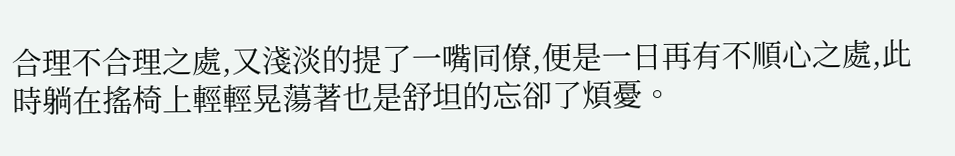合理不合理之處,又淺淡的提了一嘴同僚,便是一日再有不順心之處,此時躺在搖椅上輕輕晃蕩著也是舒坦的忘卻了煩憂。